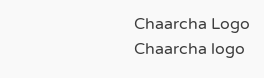Chaarcha Logo
Chaarcha logo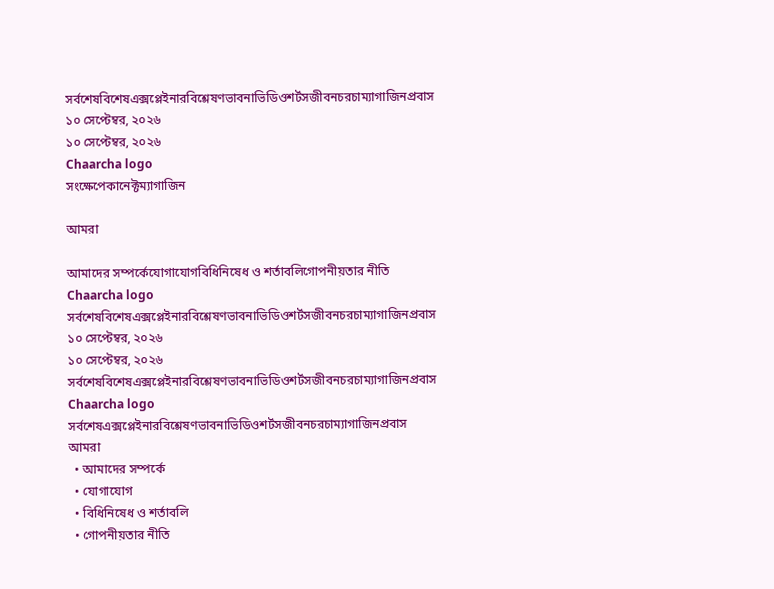সর্বশেষবিশেষএক্সপ্লেইনারবিশ্লেষণভাবনাভিডিওশর্টসজীবনচরচাম্যাগাজিনপ্রবাস
১০ সেপ্টেম্বর, ২০২৬
১০ সেপ্টেম্বর, ২০২৬
Chaarcha logo
সংক্ষেপেকানেক্টম্যাগাজিন

আমরা

আমাদের সম্পর্কেযোগাযোগবিধিনিষেধ ও শর্তাবলিগোপনীয়তার নীতি
Chaarcha logo
সর্বশেষবিশেষএক্সপ্লেইনারবিশ্লেষণভাবনাভিডিওশর্টসজীবনচরচাম্যাগাজিনপ্রবাস
১০ সেপ্টেম্বর, ২০২৬
১০ সেপ্টেম্বর, ২০২৬
সর্বশেষবিশেষএক্সপ্লেইনারবিশ্লেষণভাবনাভিডিওশর্টসজীবনচরচাম্যাগাজিনপ্রবাস
Chaarcha logo
সর্বশেষএক্সপ্লেইনারবিশ্লেষণভাবনাভিডিওশর্টসজীবনচরচাম্যাগাজিনপ্রবাস
আমরা
  • আমাদের সম্পর্কে
  • যোগাযোগ
  • বিধিনিষেধ ও শর্তাবলি
  • গোপনীয়তার নীতি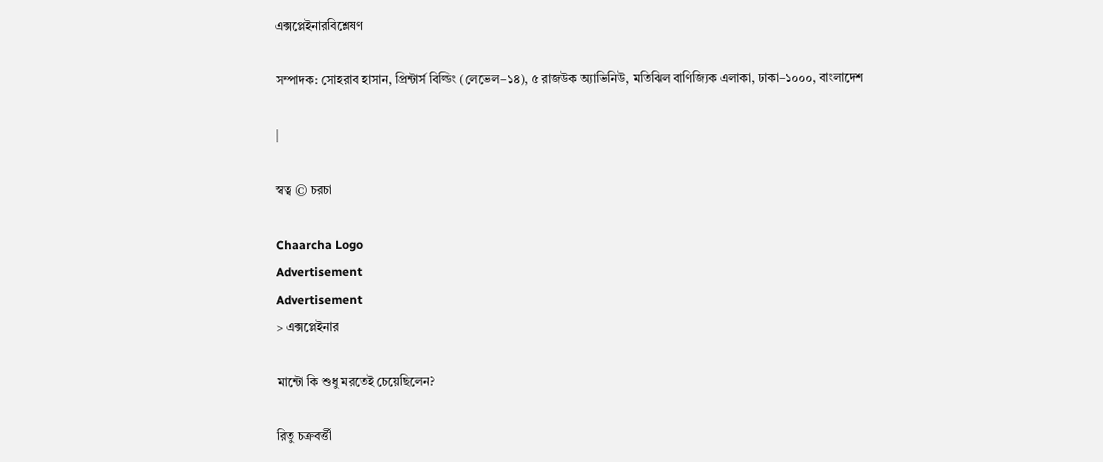এক্সপ্লেইনারবিশ্লেষণ

সম্পাদক: সোহরাব হাসান, প্রিন্টার্স বিল্ডিং (লেভেল–১৪), ৫ রাজউক অ্যাভিনিউ, মতিঝিল বাণিজ্যিক এলাকা, ঢাকা–১০০০, বাংলাদেশ

|

স্বত্ব © চরচা

Chaarcha Logo
Advertisement
Advertisement
> এক্সপ্লেইনার

মান্টো কি শুধু মরতেই চেয়েছিলেন?

রিতু চক্রবর্ত্তী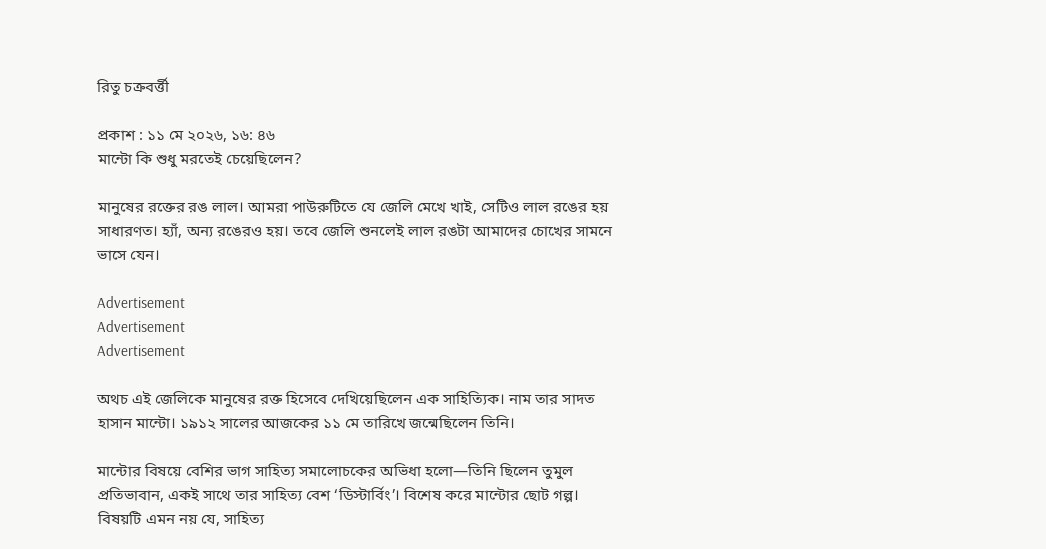রিতু চক্রবর্ত্তী

প্রকাশ : ১১ মে ২০২৬, ১৬: ৪৬
মান্টো কি শুধু মরতেই চেয়েছিলেন?

মানুষের রক্তের রঙ লাল। আমরা পাউরুটিতে যে জেলি মেখে খাই, সেটিও লাল রঙের হয় সাধারণত। হ্যাঁ, অন্য রঙেরও হয়। তবে জেলি শুনলেই লাল রঙটা আমাদের চোখের সামনে ভাসে যেন।

Advertisement
Advertisement
Advertisement

অথচ এই জেলিকে মানুষের রক্ত হিসেবে দেখিয়েছিলেন এক সাহিত্যিক। নাম তার সাদত হাসান মান্টো। ১৯১২ সালের আজকের ১১ মে তারিখে জন্মেছিলেন তিনি।

মান্টোর বিষয়ে বেশির ভাগ সাহিত্য সমালোচকের অভিধা হলো—তিনি ছিলেন তুমুল প্রতিভাবান, একই সাথে তার সাহিত্য বেশ ‘ডিস্টার্বিং’। বিশেষ করে মান্টোর ছোট গল্প। বিষয়টি এমন নয় যে, সাহিত্য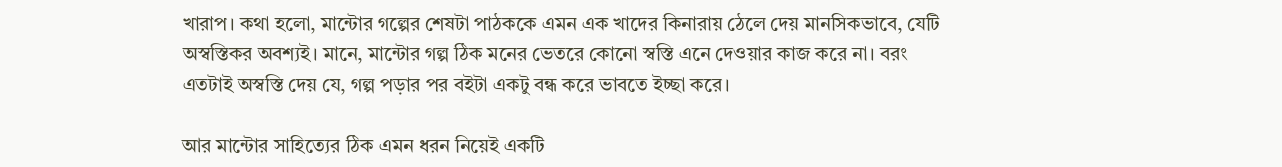খারাপ। কথা হলো, মান্টোর গল্পের শেষটা পাঠককে এমন এক খাদের কিনারায় ঠেলে দেয় মানসিকভাবে, যেটি অস্বস্তিকর অবশ্যই। মানে, মান্টোর গল্প ঠিক মনের ভেতরে কোনো স্বস্তি এনে দেওয়ার কাজ করে না। বরং এতটাই অস্বস্তি দেয় যে, গল্প পড়ার পর বইটা একটু বন্ধ করে ভাবতে ইচ্ছা করে।

আর মান্টোর সাহিত্যের ঠিক এমন ধরন নিয়েই একটি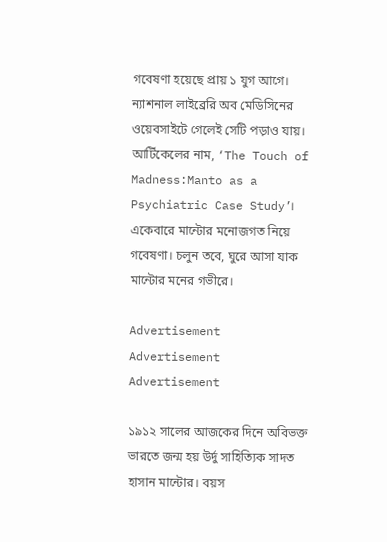গবেষণা হয়েছে প্রায় ১ যুগ আগে। ন্যাশনাল লাইব্রেরি অব মেডিসিনের ওয়েবসাইটে গেলেই সেটি পড়াও যায়। আর্টিকেলের নাম, ‘The Touch of Madness:Manto as a Psychiatric Case Study’। একেবারে মান্টোর মনোজগত নিয়ে গবেষণা। চলুন তবে, ঘুরে আসা যাক মান্টোর মনের গভীরে।

Advertisement
Advertisement
Advertisement

১৯১২ সালের আজকের দিনে অবিভক্ত ভারতে জন্ম হয় উর্দু সাহিত্যিক সাদত হাসান মান্টোর। বয়স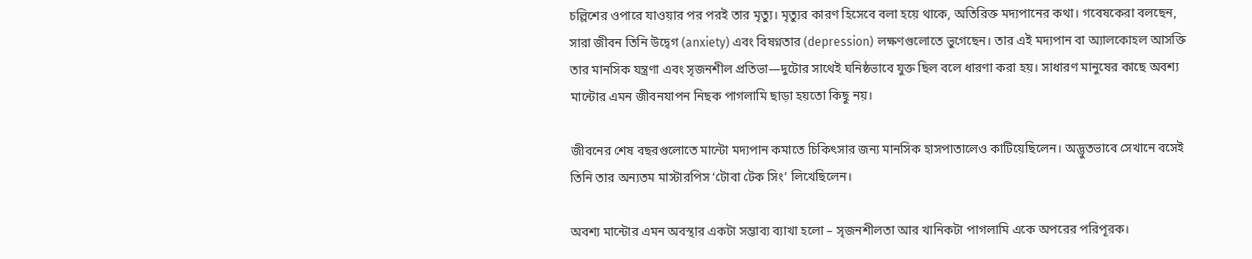চল্লিশের ওপারে যাওয়ার পর পরই তার মৃত্যু। মৃত্যুর কারণ হিসেবে বলা হয়ে থাকে, অতিরিক্ত মদ্যপানের কথা। গবেষকেরা বলছেন, সারা জীবন তিনি উদ্বেগ (anxiety) এবং বিষণ্নতার (depression) লক্ষণগুলোতে ভুগেছেন। তার এই মদ্যপান বা অ্যালকোহল আসক্তি তার মানসিক যন্ত্রণা এবং সৃজনশীল প্রতিভা—দুটোর সাথেই ঘনিষ্ঠভাবে যুক্ত ছিল বলে ধারণা করা হয়। সাধারণ মানুষের কাছে অবশ্য মান্টোর এমন জীবনযাপন নিছক পাগলামি ছাড়া হয়তো কিছু নয়।

জীবনের শেষ বছরগুলোতে মান্টো মদ্যপান কমাতে চিকিৎসার জন্য মানসিক হাসপাতালেও কাটিয়েছিলেন। অদ্ভুতভাবে সেখানে বসেই তিনি তার অন্যতম মাস্টারপিস ‘টোবা টেক সিং’ লিখেছিলেন।

অবশ্য মান্টোর এমন অবস্থার একটা সম্ভাব্য ব্যাখা হলো – সৃজনশীলতা আর খানিকটা পাগলামি একে অপরের পরিপূরক।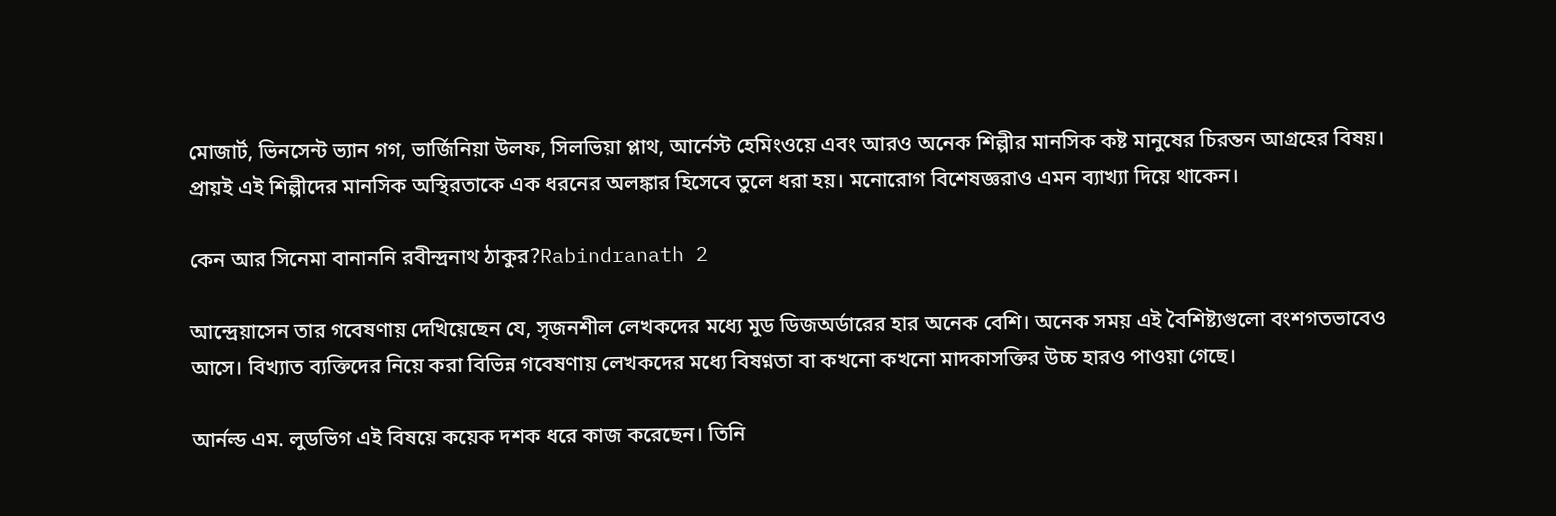মোজার্ট, ভিনসেন্ট ভ্যান গগ, ভার্জিনিয়া উলফ, সিলভিয়া প্লাথ, আর্নেস্ট হেমিংওয়ে এবং আরও অনেক শিল্পীর মানসিক কষ্ট মানুষের চিরন্তন আগ্রহের বিষয়। প্রায়ই এই শিল্পীদের মানসিক অস্থিরতাকে এক ধরনের অলঙ্কার হিসেবে তুলে ধরা হয়। মনোরোগ বিশেষজ্ঞরাও এমন ব্যাখ্যা দিয়ে থাকেন।

কেন আর সিনেমা বানাননি রবীন্দ্রনাথ ঠাকুর?Rabindranath 2

আন্দ্রেয়াসেন তার গবেষণায় দেখিয়েছেন যে, সৃজনশীল লেখকদের মধ্যে মুড ডিজঅর্ডারের হার অনেক বেশি। অনেক সময় এই বৈশিষ্ট্যগুলো বংশগতভাবেও আসে। বিখ্যাত ব্যক্তিদের নিয়ে করা বিভিন্ন গবেষণায় লেখকদের মধ্যে বিষণ্নতা বা কখনো কখনো মাদকাসক্তির উচ্চ হারও পাওয়া গেছে।

আর্নল্ড এম. লুডভিগ এই বিষয়ে কয়েক দশক ধরে কাজ করেছেন। তিনি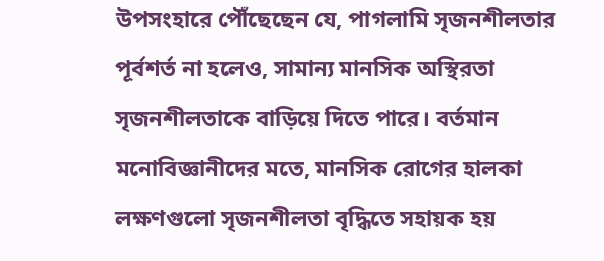উপসংহারে পৌঁছেছেন যে, পাগলামি সৃজনশীলতার পূর্বশর্ত না হলেও, সামান্য মানসিক অস্থিরতা সৃজনশীলতাকে বাড়িয়ে দিতে পারে। বর্তমান মনোবিজ্ঞানীদের মতে, মানসিক রোগের হালকা লক্ষণগুলো সৃজনশীলতা বৃদ্ধিতে সহায়ক হয়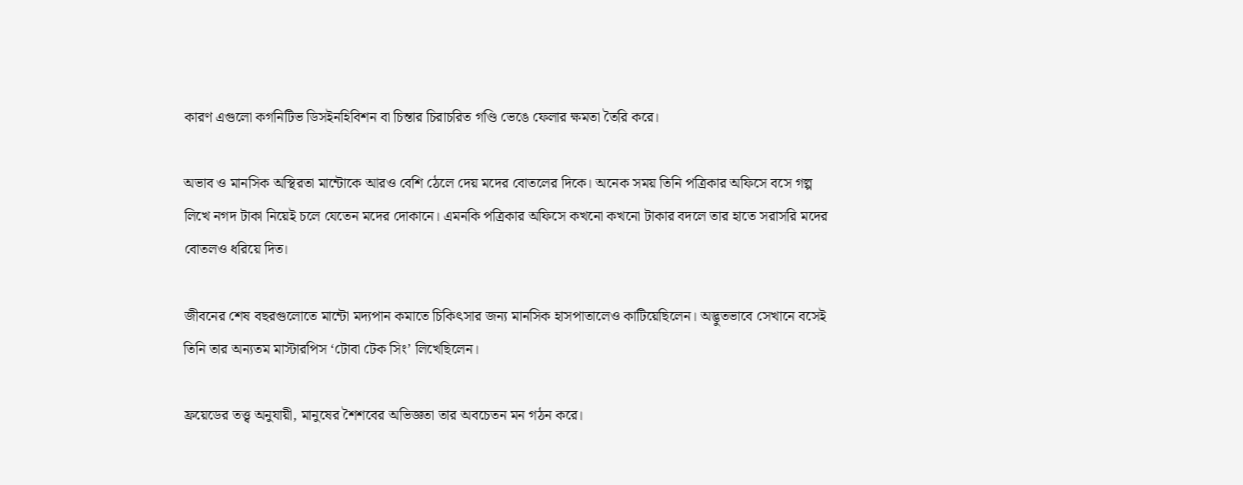কারণ এগুলো কগনিটিভ ডিসইনহিবিশন বা চিন্তার চিরাচরিত গণ্ডি ভেঙে ফেলার ক্ষমতা তৈরি করে।

অভাব ও মানসিক অস্থিরতা মান্টোকে আরও বেশি ঠেলে দেয় মদের বোতলের দিকে। অনেক সময় তিনি পত্রিকার অফিসে বসে গল্প লিখে নগদ টাকা নিয়েই চলে যেতেন মদের দোকানে। এমনকি পত্রিকার অফিসে কখনো কখনো টাকার বদলে তার হাতে সরাসরি মদের বোতলও ধরিয়ে দিত।

জীবনের শেষ বছরগুলোতে মান্টো মদ্যপান কমাতে চিকিৎসার জন্য মানসিক হাসপাতালেও কাটিয়েছিলেন। অদ্ভুতভাবে সেখানে বসেই তিনি তার অন্যতম মাস্টারপিস ‘টোবা টেক সিং’ লিখেছিলেন।

ফ্রয়েডের তত্ত্ব অনুযায়ী, মানুষের শৈশবের অভিজ্ঞতা তার অবচেতন মন গঠন করে।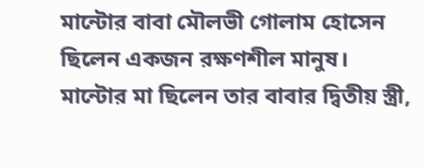মান্টোর বাবা মৌলভী গোলাম হোসেন ছিলেন একজন রক্ষণশীল মানুষ। মান্টোর মা ছিলেন তার বাবার দ্বিতীয় স্ত্রী,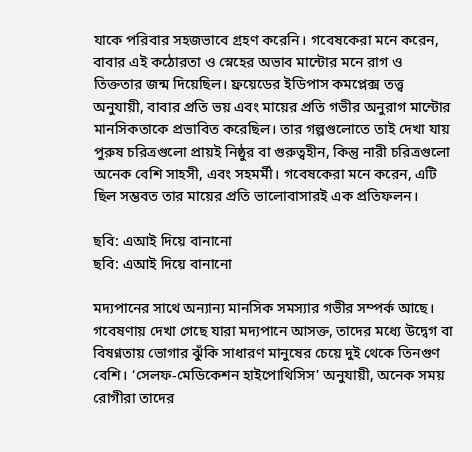যাকে পরিবার সহজভাবে গ্রহণ করেনি। গবেষকেরা মনে করেন, বাবার এই কঠোরতা ও স্নেহের অভাব মান্টোর মনে রাগ ও তিক্ততার জন্ম দিয়েছিল। ফ্রয়েডের ইডিপাস কমপ্লেক্স তত্ত্ব অনুযায়ী, বাবার প্রতি ভয় এবং মায়ের প্রতি গভীর অনুরাগ মান্টোর মানসিকতাকে প্রভাবিত করেছিল। তার গল্পগুলোতে তাই দেখা যায় পুরুষ চরিত্রগুলো প্রায়ই নিষ্ঠুর বা গুরুত্বহীন, কিন্তু নারী চরিত্রগুলো অনেক বেশি সাহসী, এবং সহমর্মী। গবেষকেরা মনে করেন, এটি ছিল সম্ভবত তার মায়ের প্রতি ভালোবাসারই এক প্রতিফলন।

ছবি: এআই দিয়ে বানানো
ছবি: এআই দিয়ে বানানো

মদ্যপানের সাথে অন্যান্য মানসিক সমস্যার গভীর সম্পর্ক আছে। গবেষণায় দেখা গেছে যারা মদ্যপানে আসক্ত, তাদের মধ্যে উদ্বেগ বা বিষণ্নতায় ভোগার ঝুঁকি সাধারণ মানুষের চেয়ে দুই থেকে তিনগুণ বেশি। ‘সেলফ-মেডিকেশন হাইপোথিসিস’ অনুযায়ী, অনেক সময় রোগীরা তাদের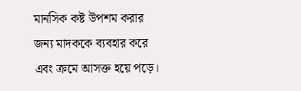মানসিক কষ্ট উপশম করার জন্য মাদককে ব্যবহার করে এবং ক্রমে আসক্ত হয়ে পড়ে।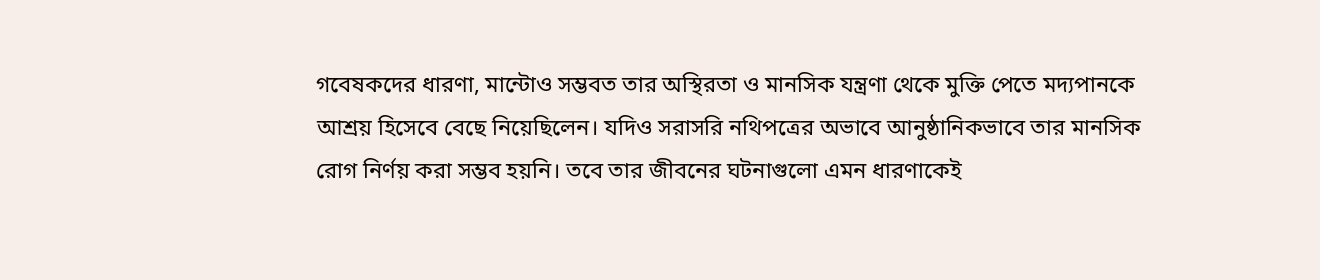গবেষকদের ধারণা, মান্টোও সম্ভবত তার অস্থিরতা ও মানসিক যন্ত্রণা থেকে মুক্তি পেতে মদ্যপানকে আশ্রয় হিসেবে বেছে নিয়েছিলেন। যদিও সরাসরি নথিপত্রের অভাবে আনুষ্ঠানিকভাবে তার মানসিক রোগ নির্ণয় করা সম্ভব হয়নি। তবে তার জীবনের ঘটনাগুলো এমন ধারণাকেই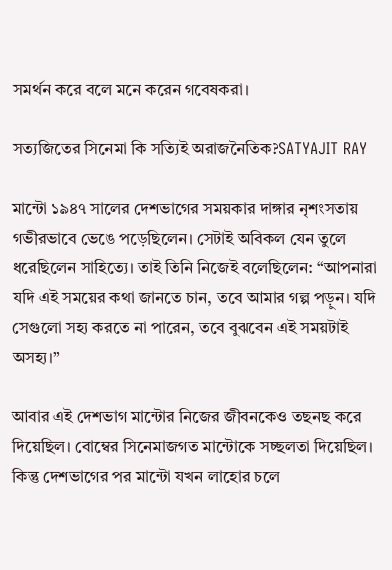সমর্থন করে বলে মনে করেন গবেষকরা।

সত্যজিতের সিনেমা কি সত্যিই অরাজনৈতিক?SATYAJIT RAY

মান্টো ১৯৪৭ সালের দেশভাগের সময়কার দাঙ্গার নৃশংসতায় গভীরভাবে ভেঙে পড়েছিলেন। সেটাই অবিকল যেন তুলে ধরেছিলেন সাহিত্যে। তাই তিনি নিজেই বলেছিলেন: “আপনারা যদি এই সময়ের কথা জানতে চান, তবে আমার গল্প পড়ুন। যদি সেগুলো সহ্য করতে না পারেন, তবে বুঝবেন এই সময়টাই অসহ্য।”

আবার এই দেশভাগ মান্টোর নিজের জীবনকেও তছনছ করে দিয়েছিল। বোম্বের সিনেমাজগত মান্টোকে সচ্ছলতা দিয়েছিল। কিন্তু দেশভাগের পর মান্টো যখন লাহোর চলে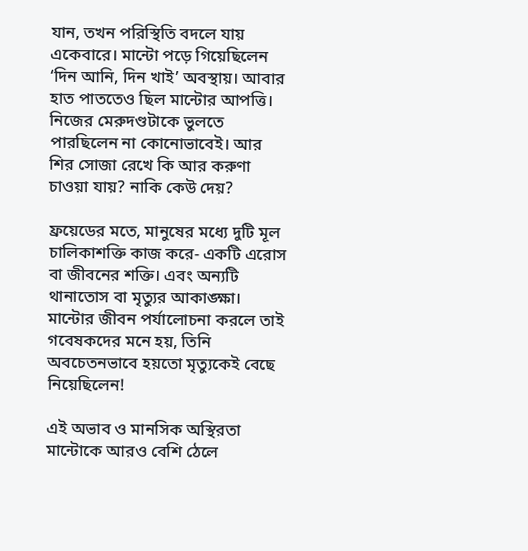যান, তখন পরিস্থিতি বদলে যায় একেবারে। মান্টো পড়ে গিয়েছিলেন ‘দিন আনি, দিন খাই’ অবস্থায়। আবার হাত পাততেও ছিল মান্টোর আপত্তি। নিজের মেরুদণ্ডটাকে ভুলতে পারছিলেন না কোনোভাবেই। আর শির সোজা রেখে কি আর করুণা চাওয়া যায়? নাকি কেউ দেয়?

ফ্রয়েডের মতে, মানুষের মধ্যে দুটি মূল চালিকাশক্তি কাজ করে- একটি এরোস বা জীবনের শক্তি। এবং অন্যটি থানাতোস বা মৃত্যুর আকাঙ্ক্ষা। মান্টোর জীবন পর্যালোচনা করলে তাই গবেষকদের মনে হয়, তিনি অবচেতনভাবে হয়তো মৃত্যুকেই বেছে নিয়েছিলেন!

এই অভাব ও মানসিক অস্থিরতা মান্টোকে আরও বেশি ঠেলে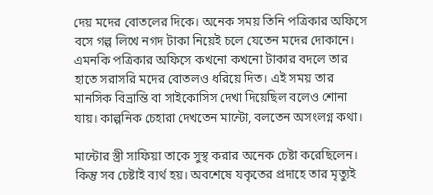দেয় মদের বোতলের দিকে। অনেক সময় তিনি পত্রিকার অফিসে বসে গল্প লিখে নগদ টাকা নিয়েই চলে যেতেন মদের দোকানে। এমনকি পত্রিকার অফিসে কখনো কখনো টাকার বদলে তার হাতে সরাসরি মদের বোতলও ধরিয়ে দিত। এই সময় তার মানসিক বিভ্রান্তি বা সাইকোসিস দেখা দিয়েছিল বলেও শোনা যায়। কাল্পনিক চেহারা দেখতেন মান্টো, বলতেন অসংলগ্ন কথা।

মান্টোর স্ত্রী সাফিয়া তাকে সুস্থ করার অনেক চেষ্টা করেছিলেন। কিন্তু সব চেষ্টাই ব্যর্থ হয়। অবশেষে যকৃতের প্রদাহে তার মৃত্যুই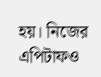হয়। নিজের এপিটাফও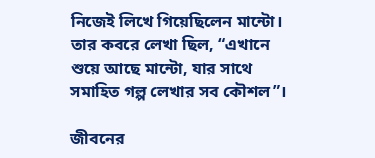নিজেই লিখে গিয়েছিলেন মান্টো। তার কবরে লেখা ছিল, “এখানে শুয়ে আছে মান্টো, যার সাথে সমাহিত গল্প লেখার সব কৌশল”।

জীবনের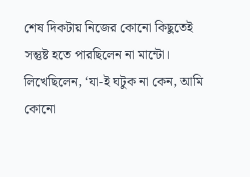শেষ দিকটায় নিজের কোনো কিছুতেই সন্তুষ্ট হতে পারছিলেন না মান্টো। লিখেছিলেন, ‘যা-ই ঘটুক না কেন, আমি কোনো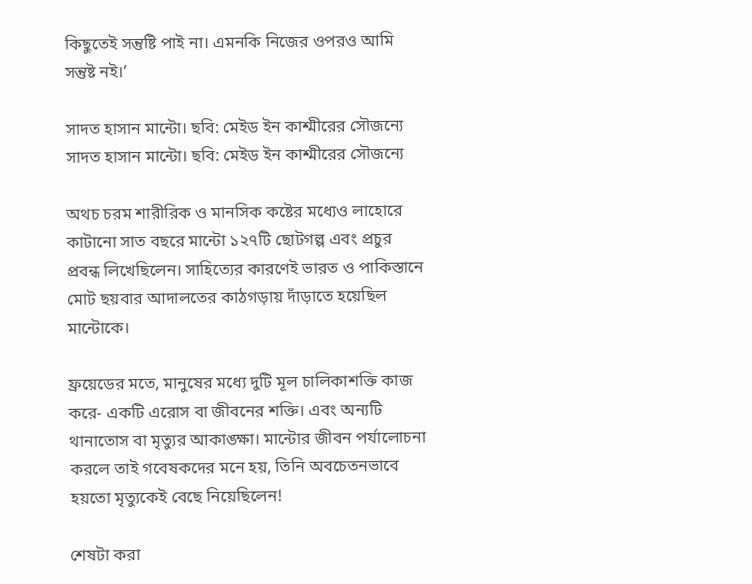কিছুতেই সন্তুষ্টি পাই না। এমনকি নিজের ওপরও আমি সন্তুষ্ট নই।’

সাদত হাসান মান্টো। ছবি: মেইড ইন কাশ্মীরের সৌজন্যে
সাদত হাসান মান্টো। ছবি: মেইড ইন কাশ্মীরের সৌজন্যে

অথচ চরম শারীরিক ও মানসিক কষ্টের মধ্যেও লাহোরে কাটানো সাত বছরে মান্টো ১২৭টি ছোটগল্প এবং প্রচুর প্রবন্ধ লিখেছিলেন। সাহিত্যের কারণেই ভারত ও পাকিস্তানে মোট ছয়বার আদালতের কাঠগড়ায় দাঁড়াতে হয়েছিল মান্টোকে।

ফ্রয়েডের মতে, মানুষের মধ্যে দুটি মূল চালিকাশক্তি কাজ করে- একটি এরোস বা জীবনের শক্তি। এবং অন্যটি থানাতোস বা মৃত্যুর আকাঙ্ক্ষা। মান্টোর জীবন পর্যালোচনা করলে তাই গবেষকদের মনে হয়, তিনি অবচেতনভাবে হয়তো মৃত্যুকেই বেছে নিয়েছিলেন!

শেষটা করা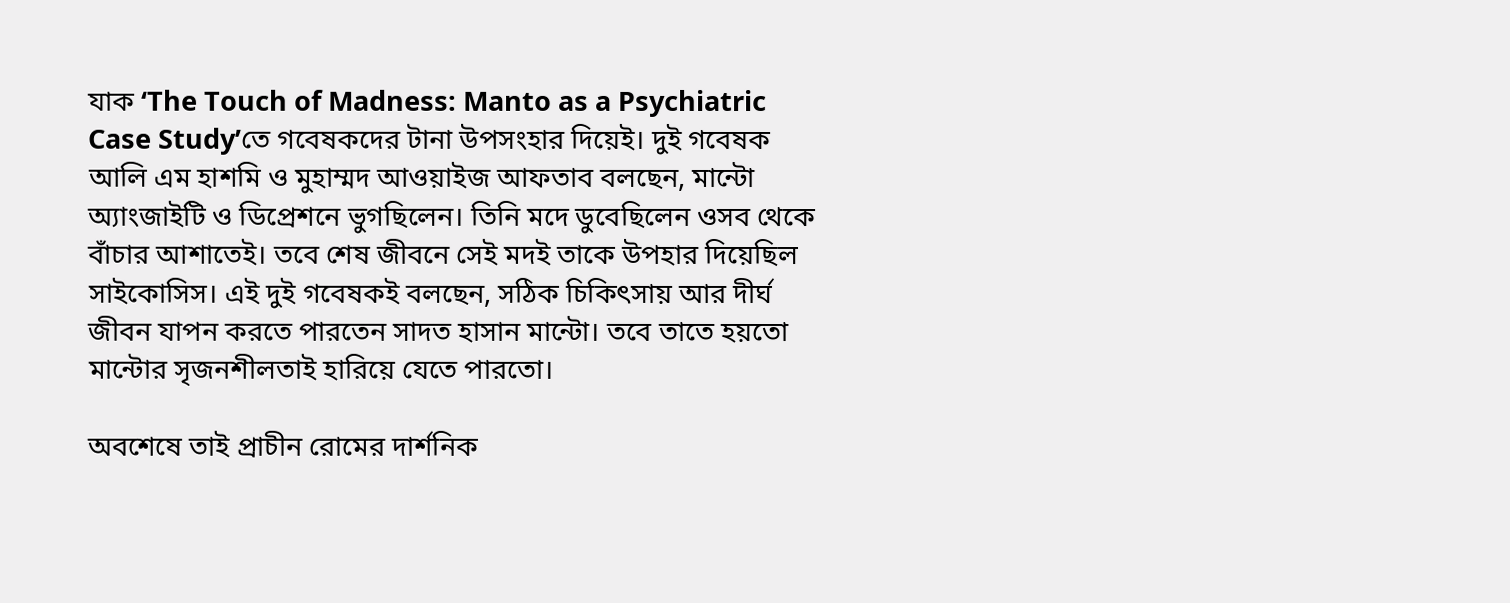যাক ‘The Touch of Madness: Manto as a Psychiatric Case Study’তে গবেষকদের টানা উপসংহার দিয়েই। দুই গবেষক আলি এম হাশমি ও মুহাম্মদ আওয়াইজ আফতাব বলছেন, মান্টো অ্যাংজাইটি ও ডিপ্রেশনে ভুগছিলেন। তিনি মদে ডুবেছিলেন ওসব থেকে বাঁচার আশাতেই। তবে শেষ জীবনে সেই মদই তাকে উপহার দিয়েছিল সাইকোসিস। এই দুই গবেষকই বলছেন, সঠিক চিকিৎসায় আর দীর্ঘ জীবন যাপন করতে পারতেন সাদত হাসান মান্টো। তবে তাতে হয়তো মান্টোর সৃজনশীলতাই হারিয়ে যেতে পারতো।

অবশেষে তাই প্রাচীন রোমের দার্শনিক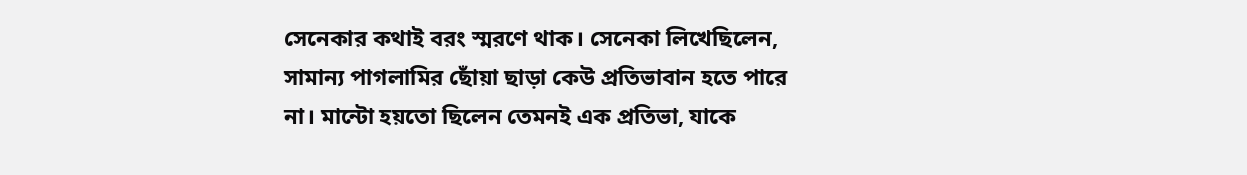সেনেকার কথাই বরং স্মরণে থাক। সেনেকা লিখেছিলেন, সামান্য পাগলামির ছোঁয়া ছাড়া কেউ প্রতিভাবান হতে পারে না। মান্টো হয়তো ছিলেন তেমনই এক প্রতিভা, যাকে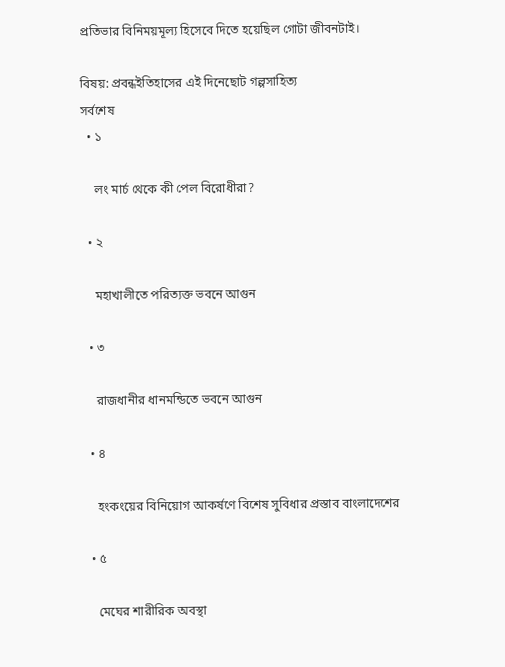প্রতিভার বিনিময়মূল্য হিসেবে দিতে হয়েছিল গোটা জীবনটাই।

বিষয়: প্রবন্ধইতিহাসের এই দিনেছোট গল্পসাহিত্য
সর্বশেষ
  • ১

    লং মার্চ থেকে কী পেল বিরোধীরা?

  • ২

    মহাখালীতে পরিত্যক্ত ভবনে আগুন

  • ৩

    রাজধানীর ধানমন্ডিতে ভবনে আগুন

  • ৪

    হংকংয়ের বিনিয়োগ আকর্ষণে বিশেষ সুবিধার প্রস্তাব বাংলাদেশের

  • ৫

    মেঘের শারীরিক অবস্থা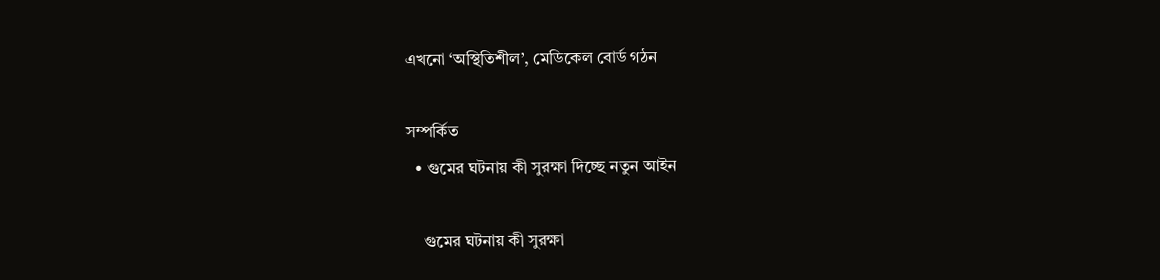এখনো ‘অস্থিতিশীল’, মেডিকেল বোর্ড গঠন

সম্পর্কিত
  • গুমের ঘটনায় কী সুরক্ষা দিচ্ছে নতুন আইন

    গুমের ঘটনায় কী সুরক্ষা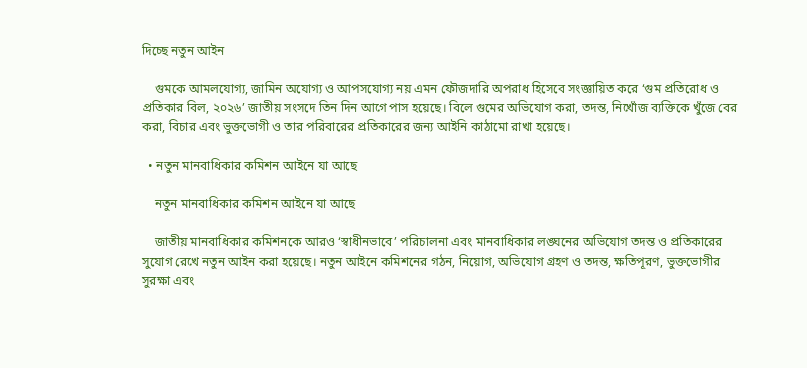দিচ্ছে নতুন আইন

    গুমকে আমলযোগ্য, জামিন অযোগ্য ও আপসযোগ্য নয় এমন ফৌজদারি অপরাধ হিসেবে সংজ্ঞায়িত করে ‘গুম প্রতিরোধ ও প্রতিকার বিল, ২০২৬’ জাতীয় সংসদে তিন দিন আগে পাস হয়েছে। বিলে গুমের অভিযোগ করা, তদন্ত, নিখোঁজ ব্যক্তিকে খুঁজে বের করা, বিচার এবং ভুক্তভোগী ও তার পরিবারের প্রতিকারের জন্য আইনি কাঠামো রাখা হয়েছে।

  • নতুন মানবাধিকার কমিশন আইনে যা আছে

    নতুন মানবাধিকার কমিশন আইনে যা আছে

    জাতীয় মানবাধিকার কমিশনকে আরও ‘স্বাধীনভাবে’ পরিচালনা এবং মানবাধিকার লঙ্ঘনের অভিযোগ তদন্ত ও প্রতিকারের সুযোগ রেখে নতুন আইন করা হয়েছে। নতুন আইনে কমিশনের গঠন, নিয়োগ, অভিযোগ গ্রহণ ও তদন্ত, ক্ষতিপূরণ, ভুক্তভোগীর সুরক্ষা এবং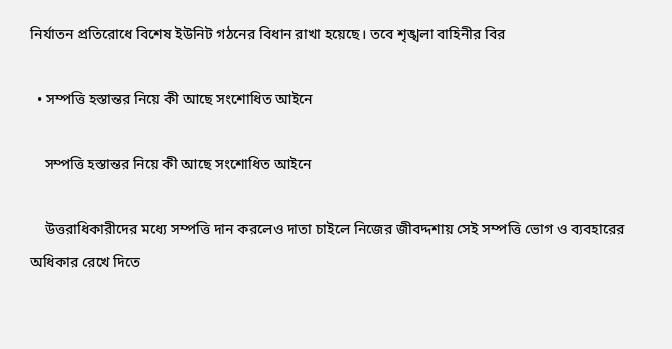নির্যাতন প্রতিরোধে বিশেষ ইউনিট গঠনের বিধান রাখা হয়েছে। তবে শৃঙ্খলা বাহিনীর বির

  • সম্পত্তি হস্তান্তর নিয়ে কী আছে সংশোধিত আইনে

    সম্পত্তি হস্তান্তর নিয়ে কী আছে সংশোধিত আইনে

    উত্তরাধিকারীদের মধ্যে সম্পত্তি দান করলেও দাতা চাইলে নিজের জীবদ্দশায় সেই সম্পত্তি ভোগ ও ব্যবহারের অধিকার রেখে দিতে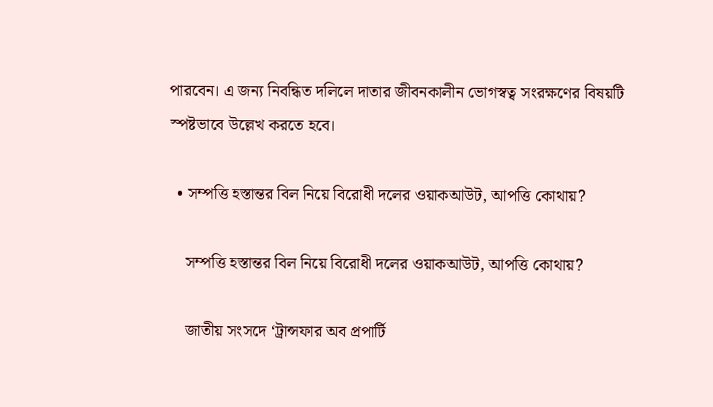পারবেন। এ জন্য নিবন্ধিত দলিলে দাতার জীবনকালীন ভোগস্বত্ব সংরক্ষণের বিষয়টি স্পষ্টভাবে উল্লেখ করতে হবে।

  • সম্পত্তি হস্তান্তর বিল নিয়ে বিরোধী দলের ওয়াকআউট, আপত্তি কোথায়?

    সম্পত্তি হস্তান্তর বিল নিয়ে বিরোধী দলের ওয়াকআউট, আপত্তি কোথায়?

    জাতীয় সংসদে ‘ট্রান্সফার অব প্রপার্টি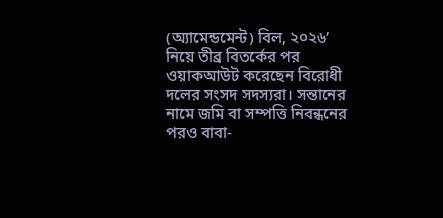(অ্যামেন্ডমেন্ট) বিল, ২০২৬’ নিয়ে তীব্র বিতর্কের পর ওয়াকআউট করেছেন বিরোধী দলের সংসদ সদস্যরা। সন্তানের নামে জমি বা সম্পত্তি নিবন্ধনের পরও বাবা-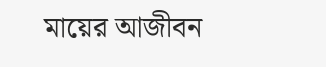মায়ের আজীবন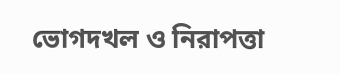ভোগদখল ও নিরাপত্তা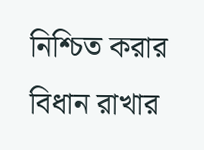নিশ্চিত করার বিধান রাখার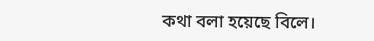কথা বলা হয়েছে বিলে।